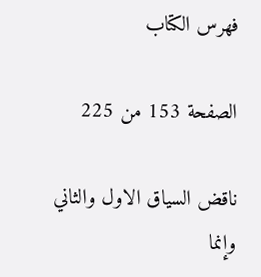فهرس الكتاب

الصفحة 153 من 225

ناقض السياق الاول والثاني وإنما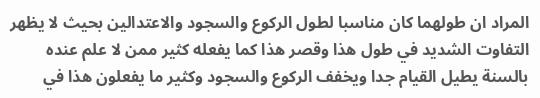المراد ان طولهما كان مناسبا لطول الركوع والسجود والاعتدالين بحيث لا يظهر التفاوت الشديد في طول هذا وقصر هذا كما يفعله كثير ممن لا علم عنده بالسنة يطيل القيام جدا ويخفف الركوع والسجود وكثير ما يفعلون هذا في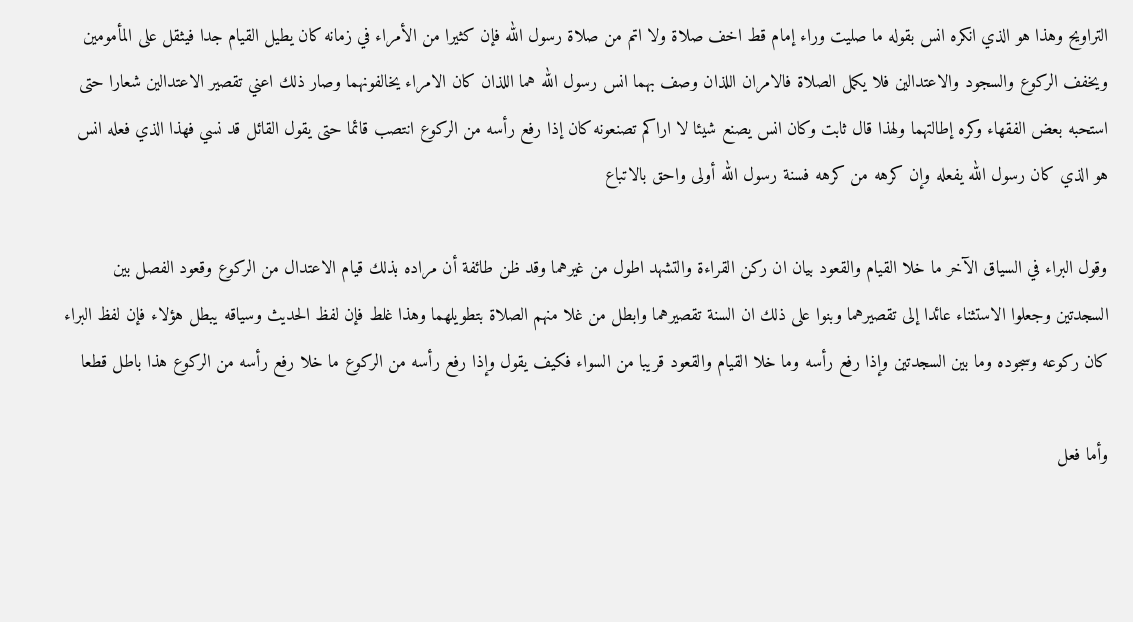التراويح وهذا هو الذي انكره انس بقوله ما صليت وراء إمام قط اخف صلاة ولا اتم من صلاة رسول الله فإن كثيرا من الأمراء في زمانه كان يطيل القيام جدا فيثقل على المأمومين ويخفف الركوع والسجود والاعتدالين فلا يكمل الصلاة فالامران اللذان وصف بهما انس رسول الله هما اللذان كان الامراء يخالفونهما وصار ذلك اعني تقصير الاعتدالين شعارا حتى استحبه بعض الفقهاء وكره إطالتهما ولهذا قال ثابت وكان انس يصنع شيئا لا اراكم تصنعونه كان إذا رفع رأسه من الركوع انتصب قائما حتى يقول القائل قد نسي فهذا الذي فعله انس هو الذي كان رسول الله يفعله وإن كرهه من كرهه فسنة رسول الله أولى واحق بالاتباع

وقول البراء في السياق الآخر ما خلا القيام والقعود بيان ان ركن القراءة والتشهد اطول من غيرهما وقد ظن طائفة أن مراده بذلك قيام الاعتدال من الركوع وقعود الفصل بين السجدتين وجعلوا الاستثناء عائدا إلى تقصيرهما وبنوا على ذلك ان السنة تقصيرهما وابطل من غلا منهم الصلاة بتطويلهما وهذا غلط فإن لفظ الحديث وسياقه يبطل هؤلاء فإن لفظ البراء كان ركوعه وسجوده وما بين السجدتين وإذا رفع رأسه وما خلا القيام والقعود قريبا من السواء فكيف يقول وإذا رفع رأسه من الركوع ما خلا رفع رأسه من الركوع هذا باطل قطعا

وأما فعل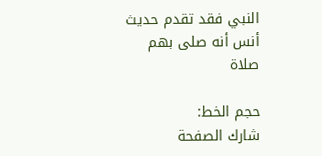النبي فقد تقدم حديث أنس أنه صلى بهم صلاة

حجم الخط:
شارك الصفحة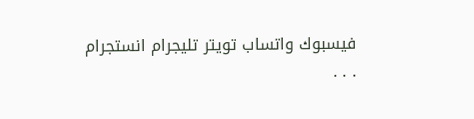فيسبوك واتساب تويتر تليجرام انستجرام
. . .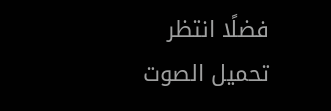فضلًا انتظر تحميل الصوت